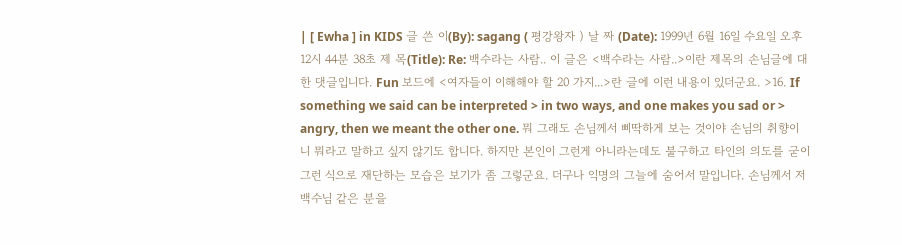| [ Ewha ] in KIDS 글 쓴 이(By): sagang ( 평강왕자 ) 날 짜 (Date): 1999년 6월 16일 수요일 오후 12시 44분 38초 제 목(Title): Re: 백수라는 사람.. 이 글은 <백수라는 사람..>이란 제목의 손님글에 대한 댓글입니다. Fun 보드에 <여자들이 이해해야 할 20 가지...>란 글에 이런 내용이 있더군요. >16. If something we said can be interpreted > in two ways, and one makes you sad or > angry, then we meant the other one. 뭐 그래도 손님께서 삐딱하게 보는 것이야 손님의 취향이니 뭐라고 말하고 싶지 않기도 합니다. 하지만 본인이 그런게 아니라는데도 불구하고 타인의 의도를 굳이 그런 식으로 재단하는 모습은 보기가 좀 그렇군요. 더구나 익명의 그늘에 숨어서 말입니다. 손님께서 저 백수님 같은 분을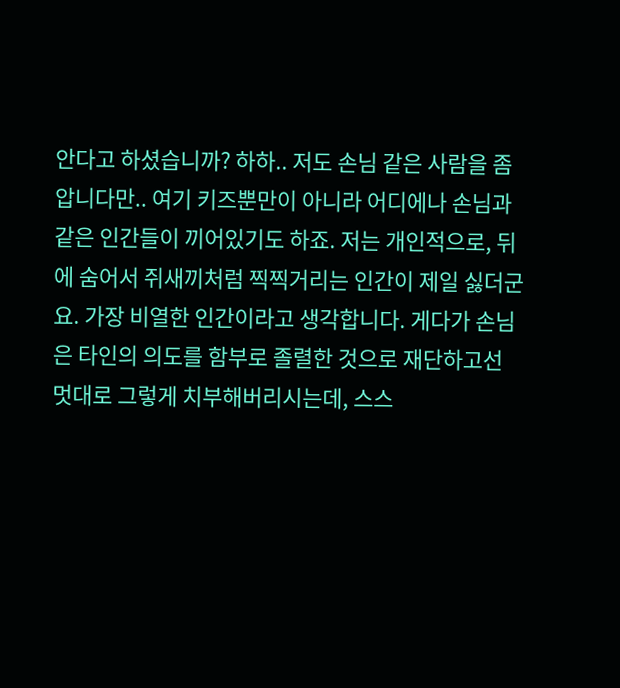안다고 하셨습니까? 하하.. 저도 손님 같은 사람을 좀 압니다만.. 여기 키즈뿐만이 아니라 어디에나 손님과 같은 인간들이 끼어있기도 하죠. 저는 개인적으로, 뒤에 숨어서 쥐새끼처럼 찍찍거리는 인간이 제일 싫더군요. 가장 비열한 인간이라고 생각합니다. 게다가 손님은 타인의 의도를 함부로 졸렬한 것으로 재단하고선 멋대로 그렇게 치부해버리시는데, 스스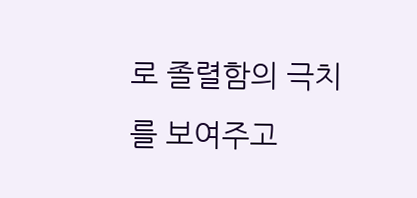로 졸렬함의 극치를 보여주고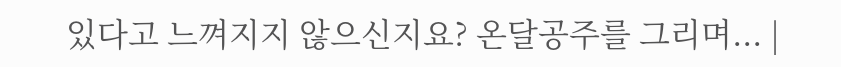있다고 느껴지지 않으신지요? 온달공주를 그리며... |